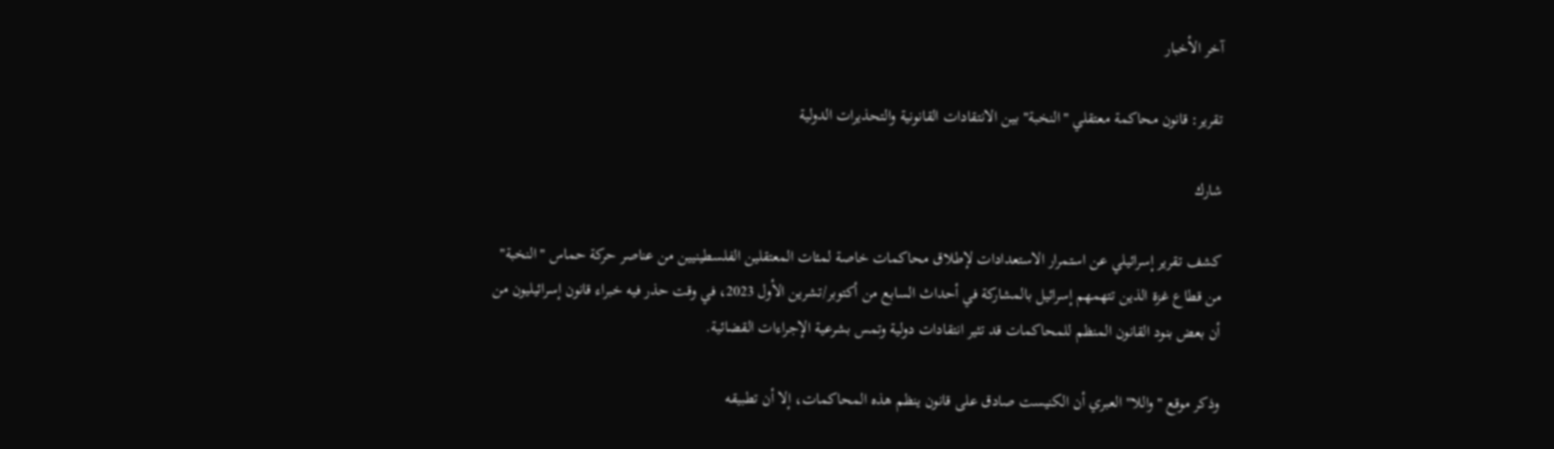آخر الأخبار

تقرير: قانون محاكمة معتقلي "النخبة" بين الانتقادات القانونية والتحذيرات الدولية

شارك

كشف تقرير إسرائيلي عن استمرار الاستعدادات لإطلاق محاكمات خاصة لمئات المعتقلين الفلسطينيين من عناصر حركة حماس "النخبة" من قطاع غزة الذين تتهمهم إسرائيل بالمشاركة في أحداث السابع من أكتوبر/تشرين الأول 2023، في وقت حذر فيه خبراء قانون إسرائيليون من أن بعض بنود القانون المنظم للمحاكمات قد تثير انتقادات دولية وتمس بشرعية الإجراءات القضائية.

وذكر موقع "واللا" العبري أن الكنيست صادق على قانون ينظم هذه المحاكمات، إلا أن تطبيقه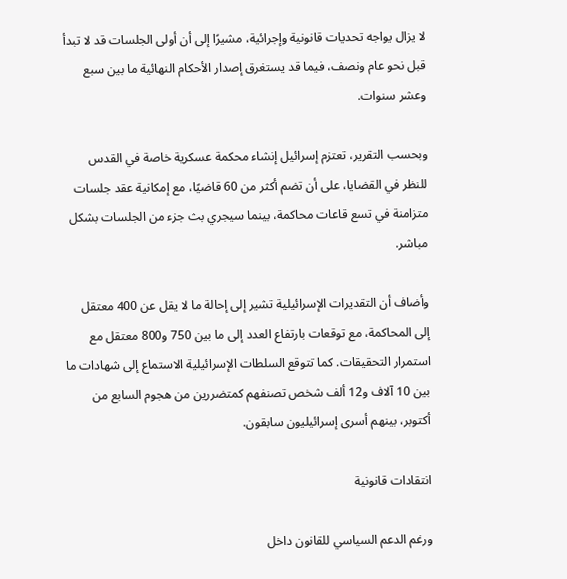لا يزال يواجه تحديات قانونية وإجرائية، مشيرًا إلى أن أولى الجلسات قد لا تبدأ قبل نحو عام ونصف، فيما قد يستغرق إصدار الأحكام النهائية ما بين سبع وعشر سنوات.

وبحسب التقرير، تعتزم إسرائيل إنشاء محكمة عسكرية خاصة في القدس للنظر في القضايا، على أن تضم أكثر من 60 قاضيًا، مع إمكانية عقد جلسات متزامنة في تسع قاعات محاكمة، بينما سيجري بث جزء من الجلسات بشكل مباشر.

وأضاف أن التقديرات الإسرائيلية تشير إلى إحالة ما لا يقل عن 400 معتقل إلى المحاكمة، مع توقعات بارتفاع العدد إلى ما بين 750 و800 معتقل مع استمرار التحقيقات. كما تتوقع السلطات الإسرائيلية الاستماع إلى شهادات ما بين 10 آلاف و12 ألف شخص تصنفهم كمتضررين من هجوم السابع من أكتوبر، بينهم أسرى إسرائيليون سابقون.

انتقادات قانونية

ورغم الدعم السياسي للقانون داخل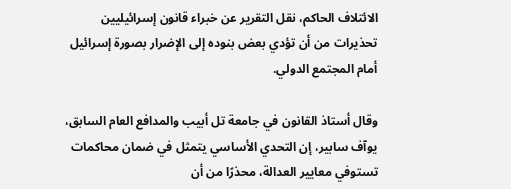الائتلاف الحاكم، نقل التقرير عن خبراء قانون إسرائيليين تحذيرات من أن تؤدي بعض بنوده إلى الإضرار بصورة إسرائيل أمام المجتمع الدولي.

وقال أستاذ القانون في جامعة تل أبيب والمدافع العام السابق، يوآف سابير، إن التحدي الأساسي يتمثل في ضمان محاكمات تستوفي معايير العدالة، محذرًا من أن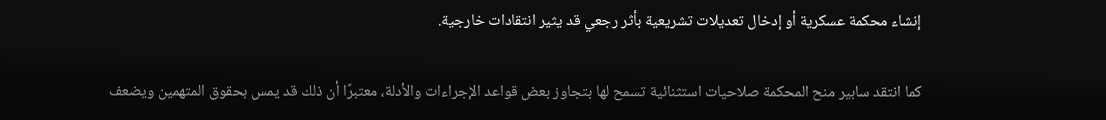إنشاء محكمة عسكرية أو إدخال تعديلات تشريعية بأثر رجعي قد يثير انتقادات خارجية.

كما انتقد سابير منح المحكمة صلاحيات استثنائية تسمح لها بتجاوز بعض قواعد الإجراءات والأدلة، معتبرًا أن ذلك قد يمس بحقوق المتهمين ويضعف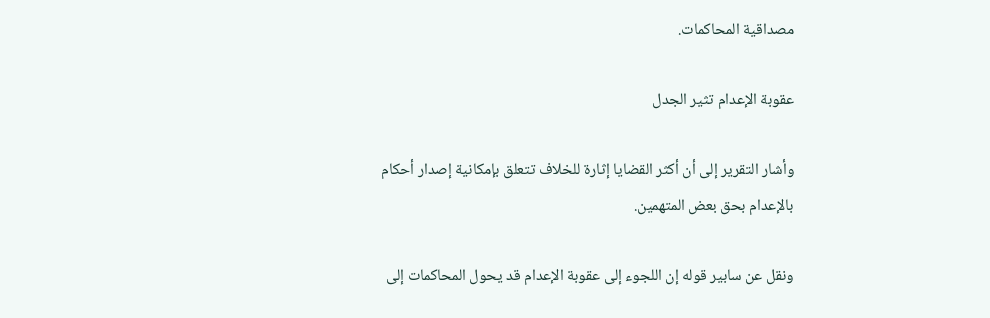مصداقية المحاكمات.

عقوبة الإعدام تثير الجدل

وأشار التقرير إلى أن أكثر القضايا إثارة للخلاف تتعلق بإمكانية إصدار أحكام بالإعدام بحق بعض المتهمين.

ونقل عن سابير قوله إن اللجوء إلى عقوبة الإعدام قد يحول المحاكمات إلى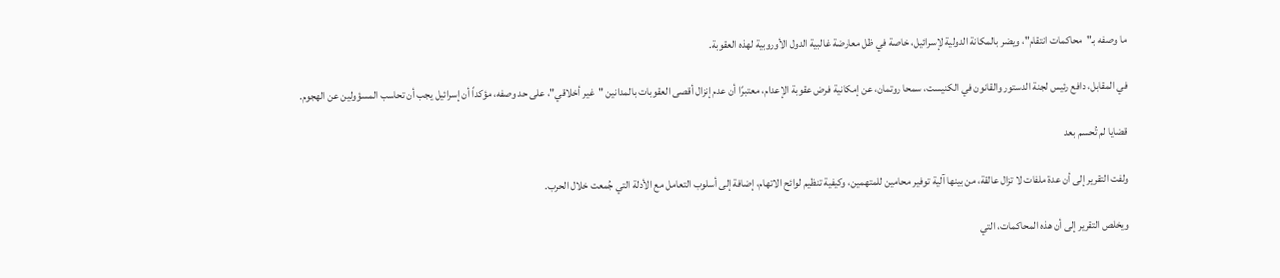ما وصفه بـ"محاكمات انتقام"، ويضر بالمكانة الدولية لإسرائيل، خاصة في ظل معارضة غالبية الدول الأوروبية لهذه العقوبة.

في المقابل، دافع رئيس لجنة الدستور والقانون في الكنيست، سمحا روتمان، عن إمكانية فرض عقوبة الإعدام، معتبرًا أن عدم إنزال أقصى العقوبات بالمدانين "غير أخلاقي"، على حد وصفه، مؤكداً أن إسرائيل يجب أن تحاسب المسؤولين عن الهجوم.

قضايا لم تُحسم بعد

ولفت التقرير إلى أن عدة ملفات لا تزال عالقة، من بينها آلية توفير محامين للمتهمين، وكيفية تنظيم لوائح الاتهام، إضافة إلى أسلوب التعامل مع الأدلة التي جُمعت خلال الحرب.

ويخلص التقرير إلى أن هذه المحاكمات، التي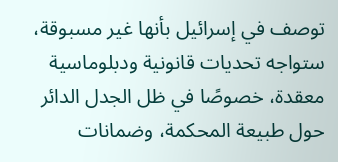توصف في إسرائيل بأنها غير مسبوقة، ستواجه تحديات قانونية ودبلوماسية معقدة، خصوصًا في ظل الجدل الدائر حول طبيعة المحكمة، وضمانات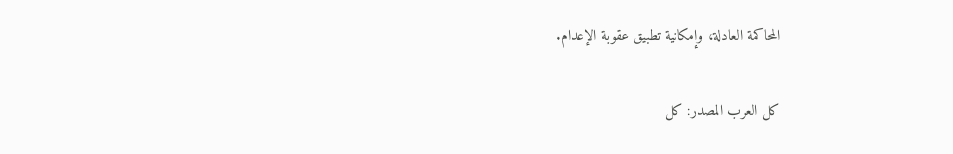المحاكمة العادلة، وإمكانية تطبيق عقوبة الإعدام.

كل العرب المصدر: كل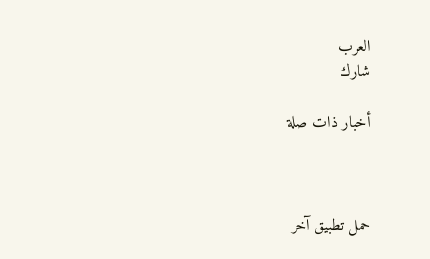العرب
شارك

أخبار ذات صلة



حمل تطبيق آخر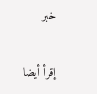خبر

إقرأ أيضا